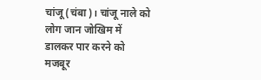चांजू (चंबा)। चांजू नाले को लोग जान जोखिम में डालकर पार करने को मजबूर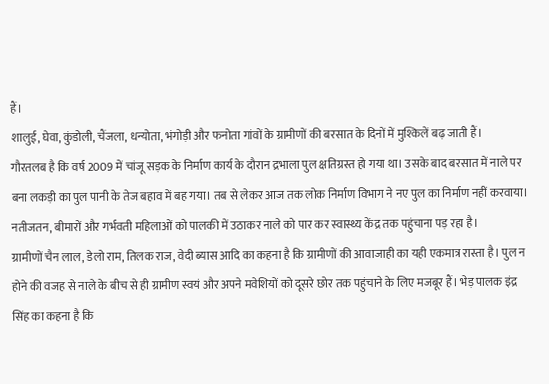हैं।
शालुई, घेवा, कुंडोली, चैंजला, धन्योता, भंगोड़ी और फनोता गांवों के ग्रामीणों की बरसात के दिनों में मुश्किलें बढ़ जाती हैं।
गौरतलब है कि वर्ष 2009 में चांजू सड़क के निर्माण कार्य के दौरान द्रभाला पुल क्षतिग्रस्त हो गया था। उसके बाद बरसात में नाले पर बना लकड़ी का पुल पानी के तेज बहाव में बह गया। तब से लेकर आज तक लोक निर्माण विभाग ने नए पुल का निर्माण नहीं करवाया। नतीजतन, बीमारों और गर्भवती महिलाओं को पालकी में उठाकर नाले को पार कर स्वास्थ्य केंद्र तक पहुंचाना पड़ रहा है।
ग्रामीणों चैन लाल, डेलो राम, तिलक राज, वेदी ब्यास आदि का कहना है कि ग्रामीणों की आवाजाही का यही एकमात्र रास्ता है। पुल न होने की वजह से नाले के बीच से ही ग्रामीण स्वयं और अपने मवेशियों को दूसरे छोर तक पहुंचाने के लिए मजबूर हैं। भेड़ पालक इंद्र सिंह का कहना है कि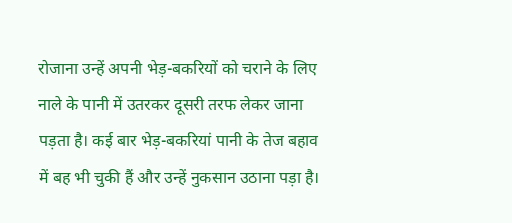रोजाना उन्हें अपनी भेड़-बकरियों को चराने के लिए नाले के पानी में उतरकर दूसरी तरफ लेकर जाना पड़ता है। कई बार भेड़-बकरियां पानी के तेज बहाव में बह भी चुकी हैं और उन्हें नुकसान उठाना पड़ा है।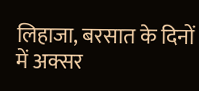लिहाजा, बरसात के दिनों में अक्सर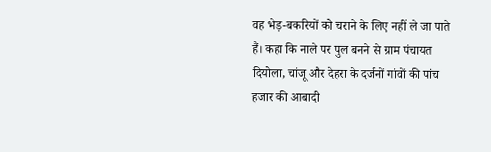वह भेड़-बकरियों को चराने के लिए नहीं ले जा पाते हैं। कहा कि नाले पर पुल बनने से ग्राम पंचायत दियोला, चांजू और देहरा के दर्जनों गांवों की पांच हजार की आबादी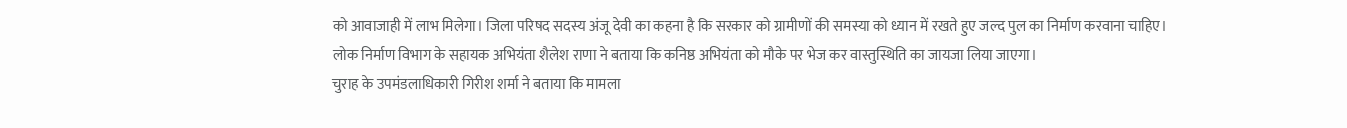को आवाजाही में लाभ मिलेगा। जिला परिषद सदस्य अंजू देवी का कहना है कि सरकार को ग्रामीणों की समस्या को ध्यान में रखते हुए जल्द पुल का निर्माण करवाना चाहिए।
लोक निर्माण विभाग के सहायक अभियंता शैलेश राणा ने बताया कि कनिष्ठ अभियंता को मौके पर भेज कर वास्तुस्थिति का जायजा लिया जाएगा।
चुराह के उपमंडलाधिकारी गिरीश शर्मा ने बताया कि मामला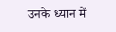उनके ध्यान में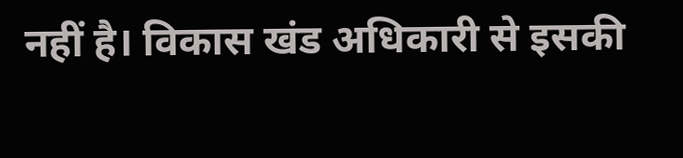नहीं है। विकास खंड अधिकारी से इसकी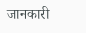जानकारी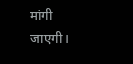मांगी जाएगी।